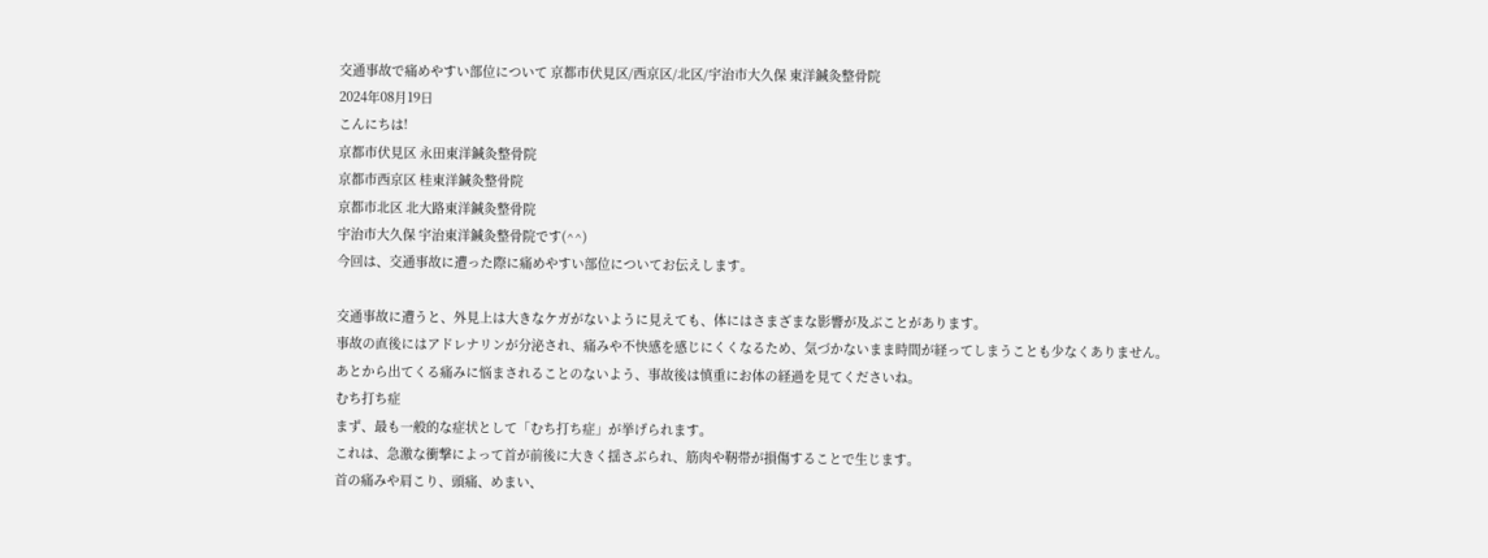交通事故で痛めやすい部位について 京都市伏見区/西京区/北区/宇治市大久保 東洋鍼灸整骨院
2024年08月19日
こんにちは!
京都市伏見区 永田東洋鍼灸整骨院
京都市西京区 桂東洋鍼灸整骨院
京都市北区 北大路東洋鍼灸整骨院
宇治市大久保 宇治東洋鍼灸整骨院です(^^)
今回は、交通事故に遭った際に痛めやすい部位についてお伝えします。

交通事故に遭うと、外見上は大きなケガがないように見えても、体にはさまざまな影響が及ぶことがあります。
事故の直後にはアドレナリンが分泌され、痛みや不快感を感じにくくなるため、気づかないまま時間が経ってしまうことも少なくありません。
あとから出てくる痛みに悩まされることのないよう、事故後は慎重にお体の経過を見てくださいね。
むち打ち症
まず、最も一般的な症状として「むち打ち症」が挙げられます。
これは、急激な衝撃によって首が前後に大きく揺さぶられ、筋肉や靭帯が損傷することで生じます。
首の痛みや肩こり、頭痛、めまい、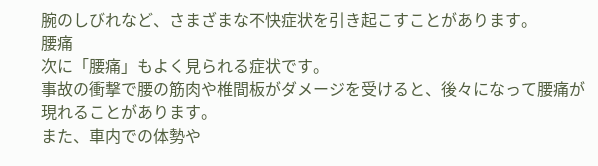腕のしびれなど、さまざまな不快症状を引き起こすことがあります。
腰痛
次に「腰痛」もよく見られる症状です。
事故の衝撃で腰の筋肉や椎間板がダメージを受けると、後々になって腰痛が現れることがあります。
また、車内での体勢や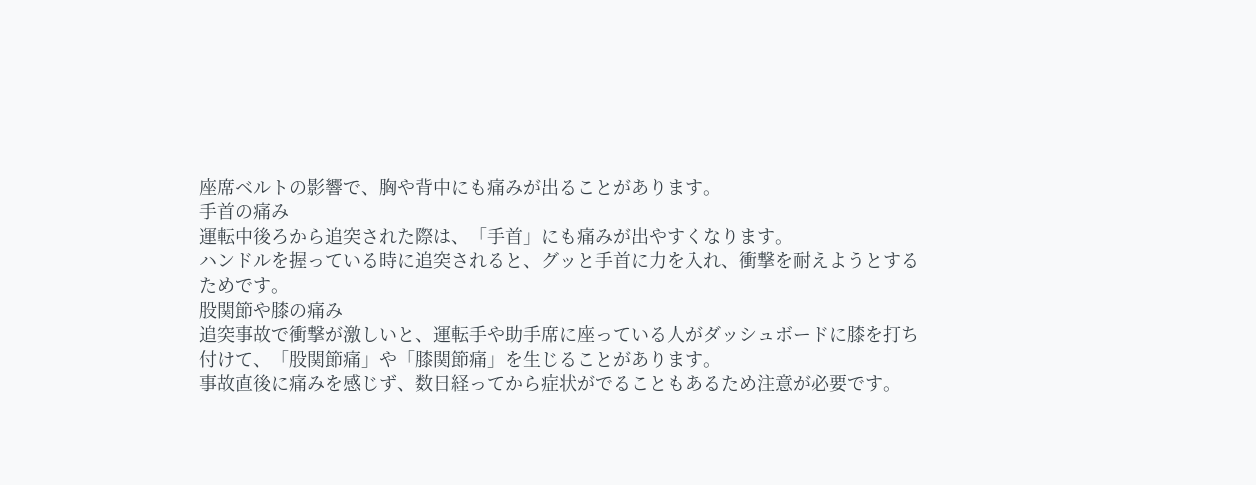座席ベルトの影響で、胸や背中にも痛みが出ることがあります。
手首の痛み
運転中後ろから追突された際は、「手首」にも痛みが出やすくなります。
ハンドルを握っている時に追突されると、グッと手首に力を入れ、衝撃を耐えようとするためです。
股関節や膝の痛み
追突事故で衝撃が激しいと、運転手や助手席に座っている人がダッシュボードに膝を打ち付けて、「股関節痛」や「膝関節痛」を生じることがあります。
事故直後に痛みを感じず、数日経ってから症状がでることもあるため注意が必要です。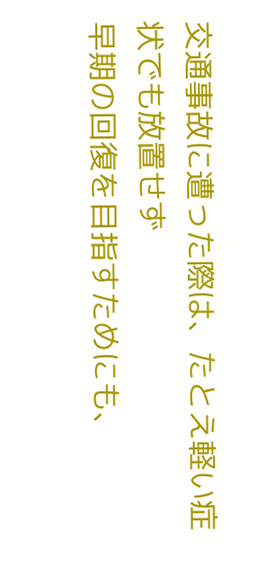交通事故に遭った際は、たとえ軽い症状でも放置せず
早期の回復を目指すためにも、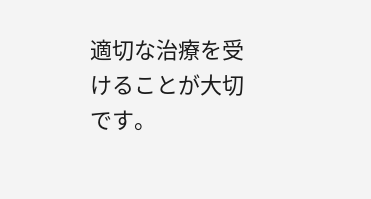適切な治療を受けることが大切です。